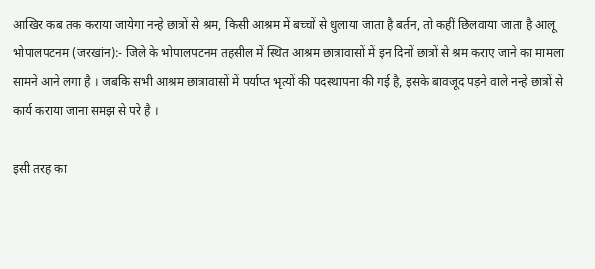आखिर कब तक कराया जायेगा नन्हे छात्रों से श्रम, किसी आश्रम में बच्चों से धुलाया जाता है बर्तन, तो कहीं छिलवाया जाता है आलू
भोपालपटनम (जरखांन):- जिले के भोपालपटनम तहसील में स्थित आश्रम छात्रावासों में इन दिनों छात्रों से श्रम कराए जाने का मामला सामने आने लगा है । जबकि सभी आश्रम छात्रावासों में पर्याप्त भृत्यों की पदस्थापना की गई है, इसके बावजूद पड़ने वाले नन्हे छात्रों से कार्य कराया जाना समझ से परे है ।

इसी तरह का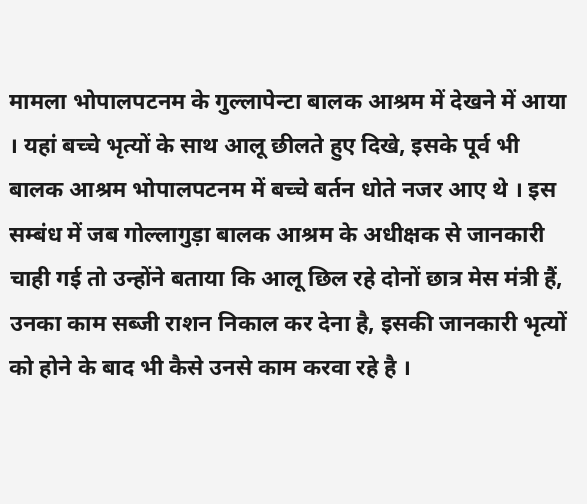मामला भोपालपटनम के गुल्लापेन्टा बालक आश्रम में देखने में आया । यहां बच्चे भृत्यों के साथ आलू छीलते हुए दिखे, इसके पूर्व भी बालक आश्रम भोपालपटनम में बच्चे बर्तन धोते नजर आए थे । इस सम्बंध में जब गोल्लागुड़ा बालक आश्रम के अधीक्षक से जानकारी चाही गई तो उन्होंने बताया कि आलू छिल रहे दोनों छात्र मेस मंत्री हैं, उनका काम सब्जी राशन निकाल कर देना है, इसकी जानकारी भृत्यों को होने के बाद भी कैसे उनसे काम करवा रहे है ।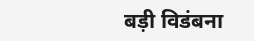बड़ी विडंबना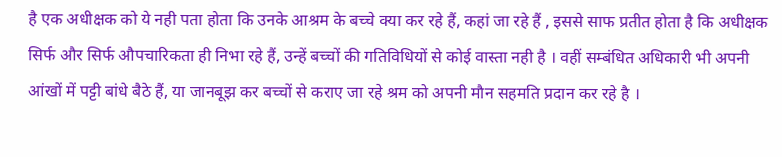है एक अधीक्षक को ये नही पता होता कि उनके आश्रम के बच्चे क्या कर रहे हैं, कहां जा रहे हैं , इससे साफ प्रतीत होता है कि अधीक्षक सिर्फ और सिर्फ औपचारिकता ही निभा रहे हैं, उन्हें बच्चों की गतिविधियों से कोई वास्ता नही है । वहीं सम्बंधित अधिकारी भी अपनी आंखों में पट्टी बांधे बैठे हैं, या जानबूझ कर बच्चों से कराए जा रहे श्रम को अपनी मौन सहमति प्रदान कर रहे है ।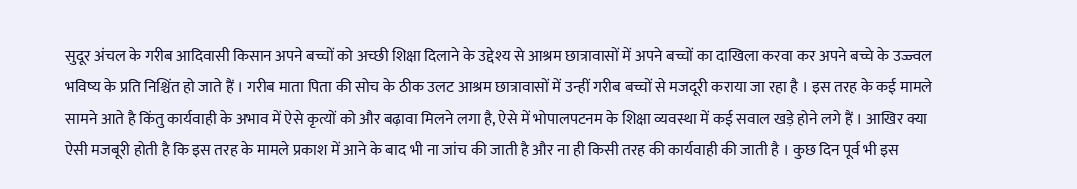सुदूर अंचल के गरीब आदिवासी किसान अपने बच्चों को अच्छी शिक्षा दिलाने के उद्देश्य से आश्रम छात्रावासों में अपने बच्चों का दाखिला करवा कर अपने बच्चे के उज्ज्वल भविष्य के प्रति निश्चिंत हो जाते हैं । गरीब माता पिता की सोच के ठीक उलट आश्रम छात्रावासों में उन्हीं गरीब बच्चों से मजदूरी कराया जा रहा है । इस तरह के कई मामले सामने आते है किंतु कार्यवाही के अभाव में ऐसे कृत्यों को और बढ़ावा मिलने लगा है, ऐसे में भोपालपटनम के शिक्षा व्यवस्था में कई सवाल खड़े होने लगे हैं । आखिर क्या ऐसी मजबूरी होती है कि इस तरह के मामले प्रकाश में आने के बाद भी ना जांच की जाती है और ना ही किसी तरह की कार्यवाही की जाती है । कुछ दिन पूर्व भी इस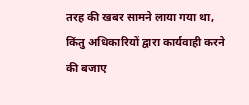तरह की खबर सामने लाया गया था, किंतु अधिकारियों द्वारा कार्यवाही करने की बजाए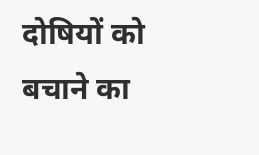दोषियों को बचाने का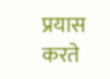प्रयास करते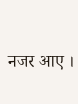नजर आए ।